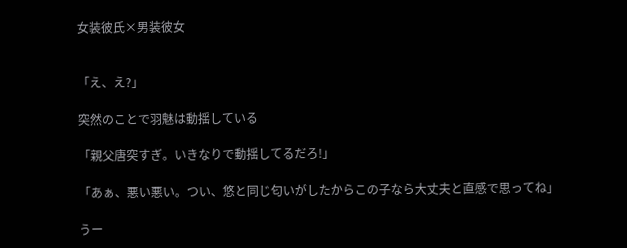女装彼氏×男装彼女


「え、え?」

突然のことで羽魅は動揺している

「親父唐突すぎ。いきなりで動揺してるだろ!」

「あぁ、悪い悪い。つい、悠と同じ匂いがしたからこの子なら大丈夫と直感で思ってね」

うー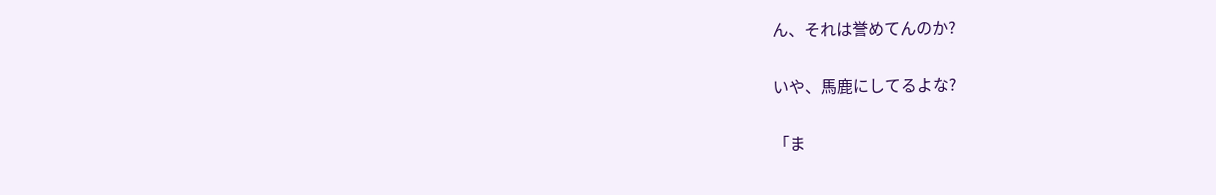ん、それは誉めてんのか?

いや、馬鹿にしてるよな?

「ま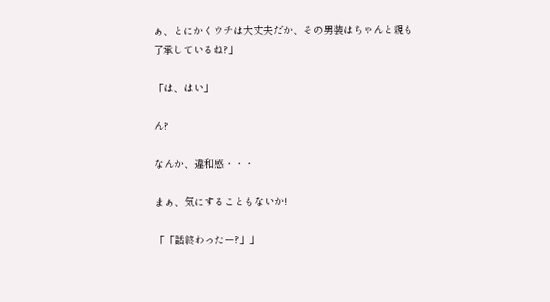ぁ、とにかくウチは大丈夫だか、その男装はちゃんと親も了承しているね?」

「は、はい」

ん?

なんか、違和感・・・

まぁ、気にすることもないか!

「「話終わったー?」」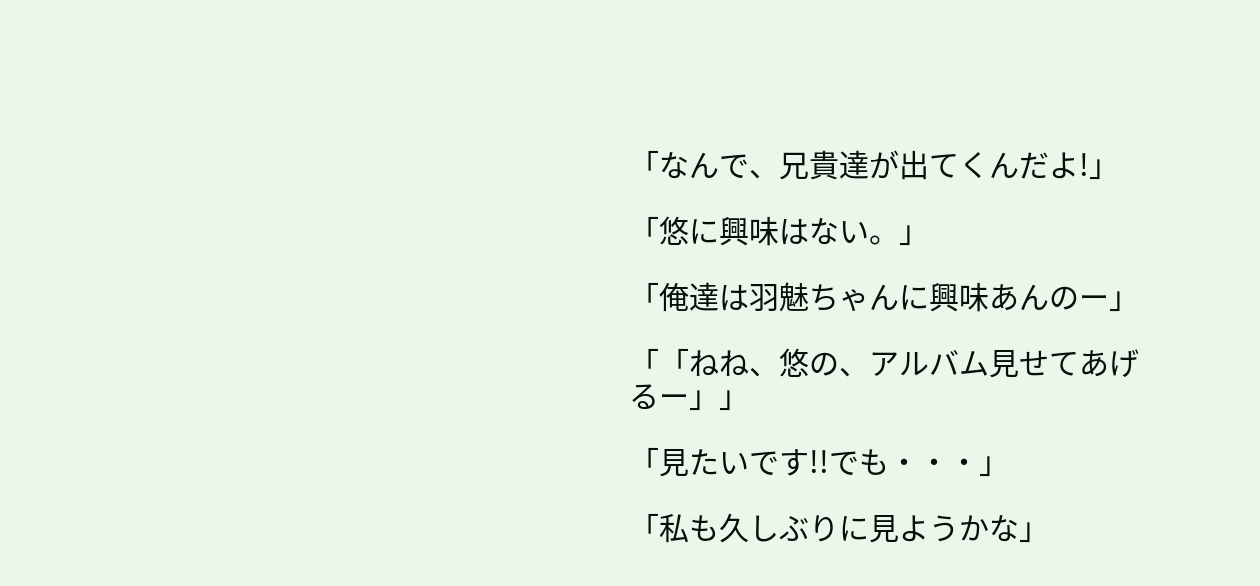「なんで、兄貴達が出てくんだよ!」

「悠に興味はない。」

「俺達は羽魅ちゃんに興味あんのー」

「「ねね、悠の、アルバム見せてあげるー」」

「見たいです!!でも・・・」

「私も久しぶりに見ようかな」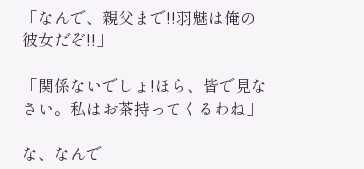「なんで、親父まで!!羽魅は俺の彼女だぞ!!」

「関係ないでしょ!ほら、皆で見なさい。私はお茶持ってくるわね」

な、なんで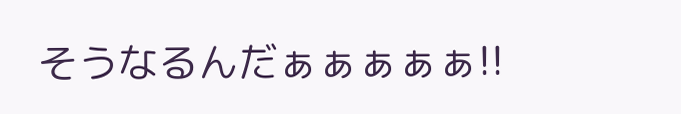そうなるんだぁぁぁぁぁ!!